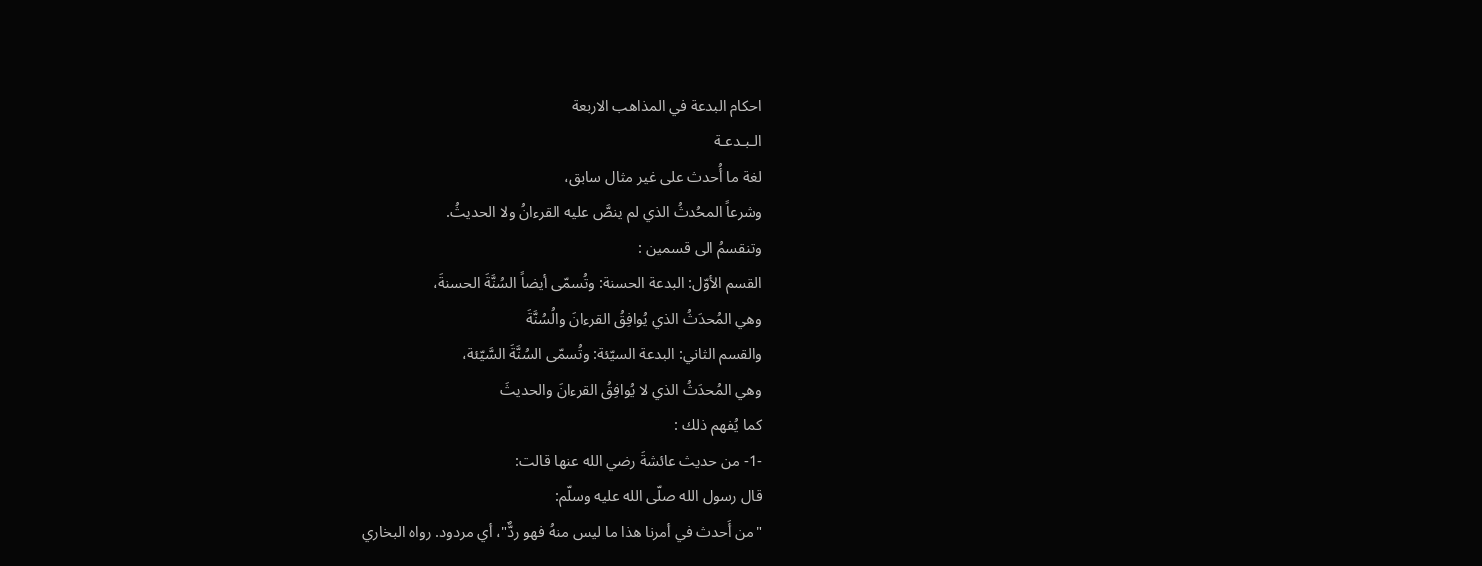احكام البدعة في المذاهب الاربعة
الـبـدعـة
لغة ما أُحدث على غير مثال سابق،
وشرعاً المحُدثُ الذي لم ينصَّ عليه القرءانُ ولا الحديثُ.
وتنقسمُ الى قسمين :
القسم الأوّل: البدعة الحسنة: وتُسمّى أيضاً السُنَّةَ الحسنةَ،
وهي المُحدَثُ الذي يُوافِقُ القرءانَ والُسُنَّةَ
والقسم الثاني: البدعة السيّئة: وتُسمّى السُنَّةَ السَّيّئة،
وهي المُحدَثُ الذي لا يُوافِقُ القرءانَ والحديثَ
كما يُفهم ذلك :
-1- من حديث عائشةَ رضي الله عنها قالت:
قال رسول الله صلّى الله عليه وسلّم:
"من أَحدث في أمرنا هذا ما ليس منهُ فهو ردٌّ"، أي مردود. رواه البخاري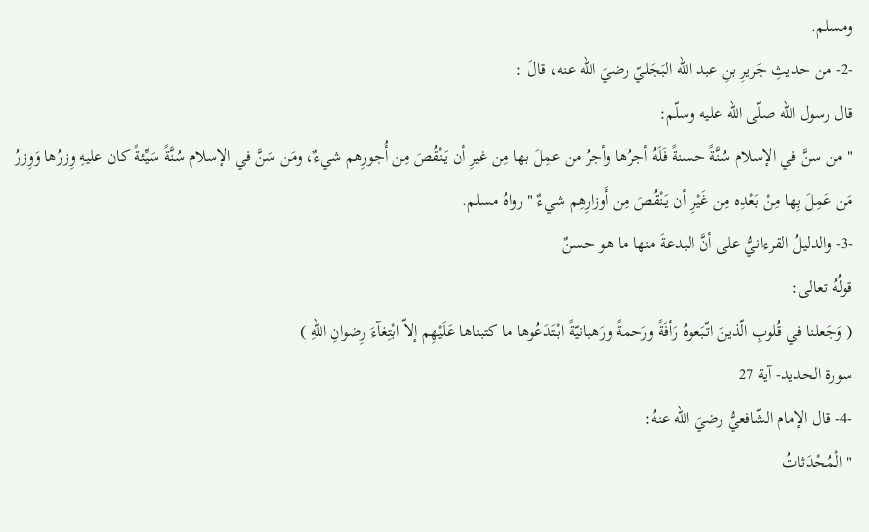ومسلم.
-2- من حديثِ جَريرِ بنِ عبد الله البَجَليّ رضيَ الله عنه، قالَ :
قال رسول الله صلّى الله عليه وسلّم:
" من سنَّ في الإسلام سُنَّةً حسنةً فَلَهُ أجرُها وأجرُ من عمِلَ بها مِن غيرِ أن يَنْقُصَ مِن أُجورِهم شيءٌ، ومَن سَنَّ في الإسلام سُنَّةً سَيِّئةً كان عليهِ وِزرُها وَوِزرُ مَن عَمِلَ بِها مِنْ بَعْدِه مِن غَيْرِ أن يَنْقُصَ مِن أَوزارِهِم شيءٌ " رواهُ مسلم.
-3- والدليلُ القرءانيُّ على أنَّ البدعةَ منها ما هو حسنٌ
قولُهُ تعالى:
( وَجَعلنا في قُلوبِ الّذينَ اتّبَعوهُ رَأفَةً ورَحمةً ورَهبانيّةً ابْتَدَعُوها ما كتبناها عَلَيْهِم إلاّ ابْتِغآءَ رِضوانِ اللهِ )
سورة الحديد- آية 27
-4- قال الإمام الشّافعيُّ رضيَ الله عنهُ:
" الْمُحْدَثاتُ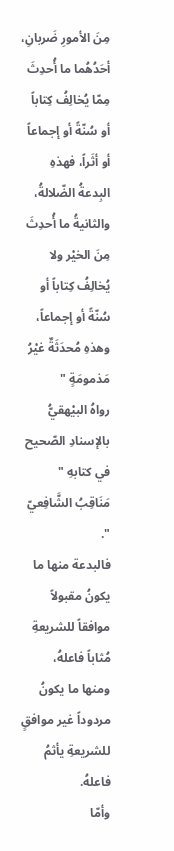مِنَ الأمورِ ضَربانِ، أحَدُهُما ما أُحدِثَ مِمّا يُخالِفُ كِتاباً أو سُنّةً أو إجماعاً أو أثَراً، فهذهِ البِدعةُ الضّلالةُ، والثانيةُ ما أُحدِثَ مِنَ الخيْر ولا يُخالِفُ كِتاباً أو سُنّةً أو إجماعاً، وهذهِ مُحدَثَةٌ غيْرُ مَذمومَةٍ "
رواهُ البيْهقيُّ بالإسنادِ الصّحيح في كتابهِ " مَنَاقِبُ الشَّافِعيّ ".
فالبدعة منها ما يكونُ مقبولاً موافقاً للشريعةِ مُثاباً فاعلهُ،
ومنها ما يكونُ مردوداً غير موافقٍ للشريعةِ يأثمُ فاعلهُ.
وأمّا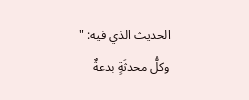الحديث الذي فيه: " وكلُّ محدثَةٍ بدعةٌ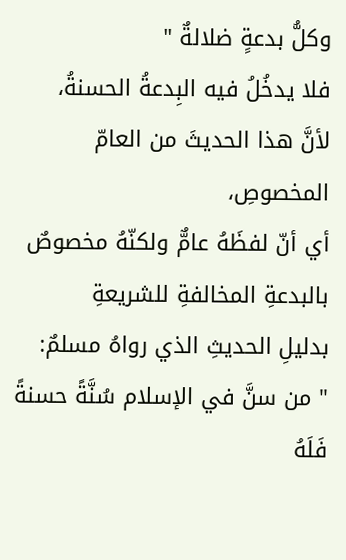وكلُّ بدعةٍ ضلالةٌ "
فلا يدخُلُ فيه البِدعةُ الحسنةُ،
لأنَّ هذا الحديثَ من العامّ المخصوصِ،
أي أنّ لفظَهُ عامٌّ ولكنّهُ مخصوصٌ بالبدعةِ المخالفةِ للشريعةِ
بدليلِ الحديثِ الذي رواهُ مسلمٌ:
" من سنَّ في الإسلام سُنَّةً حسنةً
فَلَهُ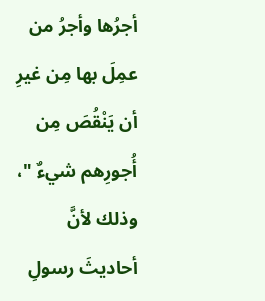أجرُها وأجرُ من عمِلَ بها مِن غيرِ أن يَنْقُصَ مِن أُجورِهم شيءٌ "،
وذلك لأنَّ أحاديثَ رسولِ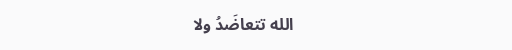الله تتعاضَدُ ولا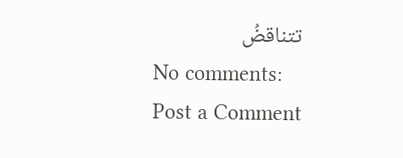تتناقضُ
No comments:
Post a Comment